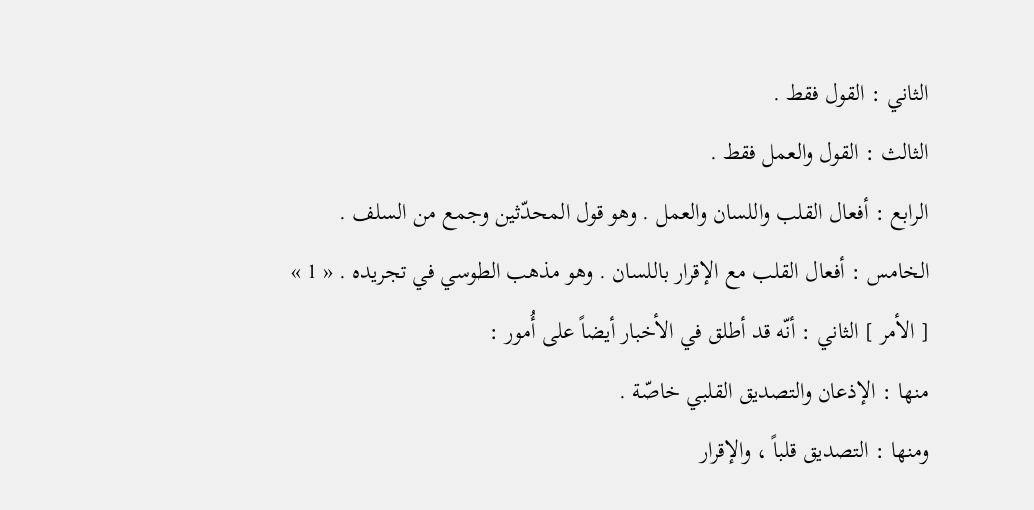الثاني : القول فقط .
الثالث : القول والعمل فقط .
الرابع : أفعال القلب واللسان والعمل . وهو قول المحدّثين وجمع من السلف .
الخامس : أفعال القلب مع الإقرار باللسان . وهو مذهب الطوسي في تجريده . « 1 »
[ الأمر ] الثاني : أنّه قد أطلق في الأخبار أيضاً على أُمور :
منها : الإذعان والتصديق القلبي خاصّة .
ومنها : التصديق قلباً ، والإقرار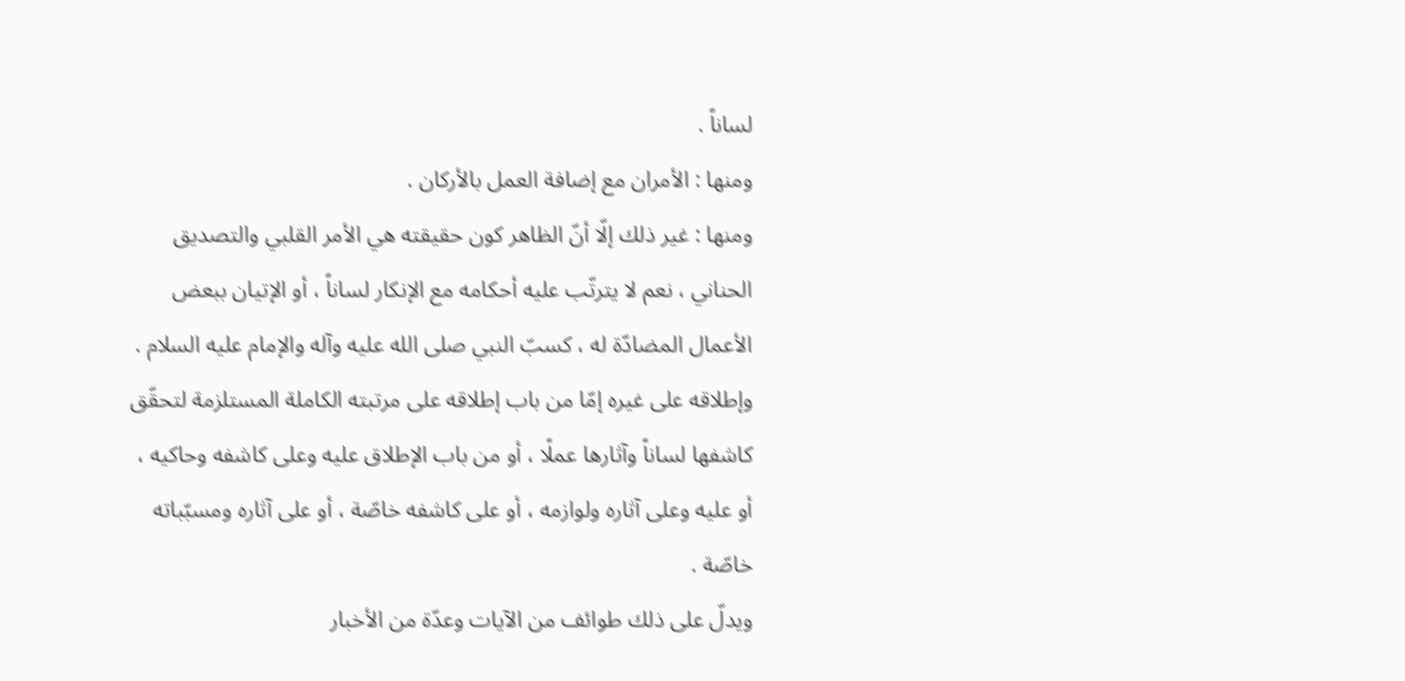لساناً .
ومنها : الأمران مع إضافة العمل بالأركان .
ومنها : غير ذلك إلّا أنّ الظاهر كون حقيقته هي الأمر القلبي والتصديق الحناني ، نعم لا يترتّب عليه أحكامه مع الإنكار لساناً ، أو الإتيان ببعض الأعمال المضادّة له ، كسبّ النبي صلى الله عليه وآله والإمام عليه السلام .
وإطلاقه على غيره إمّا من باب إطلاقه على مرتبته الكاملة المستلزمة لتحقّق كاشفها لساناً وآثارها عملًا ، أو من باب الإطلاق عليه وعلى كاشفه وحاكيه ، أو عليه وعلى آثاره ولوازمه ، أو على كاشفه خاصّة ، أو على آثاره ومسبّباته خاصّة .
ويدلّ على ذلك طوائف من الآيات وعدّة من الأخبار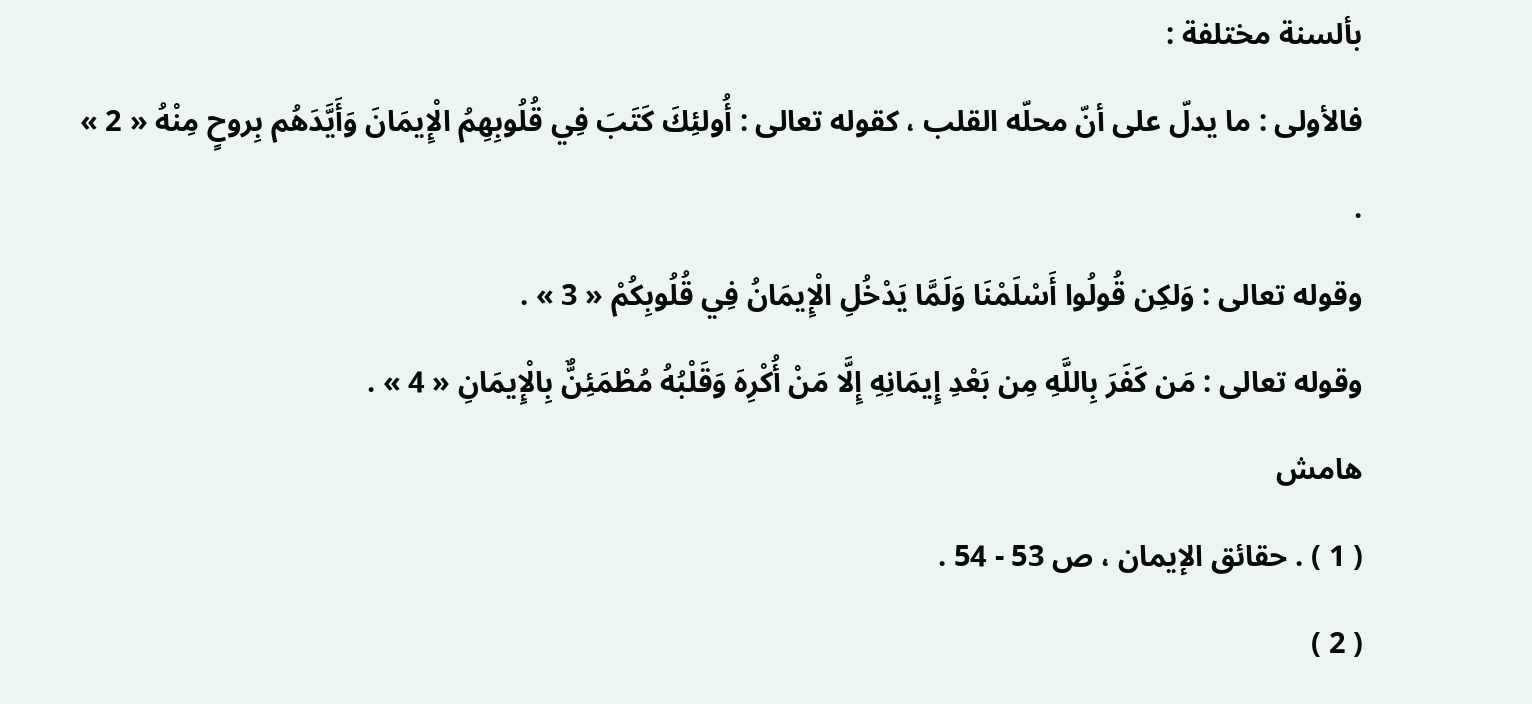بألسنة مختلفة :
فالأولى : ما يدلّ على أنّ محلّه القلب ، كقوله تعالى : أُولئِكَ كَتَبَ فِي قُلُوبِهِمُ الْإِيمَانَ وَأَيَّدَهُم بِروحٍ مِنْهُ « 2 » .
وقوله تعالى : وَلكِن قُولُوا أَسْلَمْنَا وَلَمَّا يَدْخُلِ الْإِيمَانُ فِي قُلُوبِكُمْ « 3 » .
وقوله تعالى : مَن كَفَرَ بِاللَّهِ مِن بَعْدِ إِيمَانِهِ إِلَّا مَنْ أُكْرِهَ وَقَلْبُهُ مُطْمَئِنٌّ بِالْإِيمَانِ « 4 » .
هامش
( 1 ) . حقائق الإيمان ، ص 53 - 54 .
( 2 )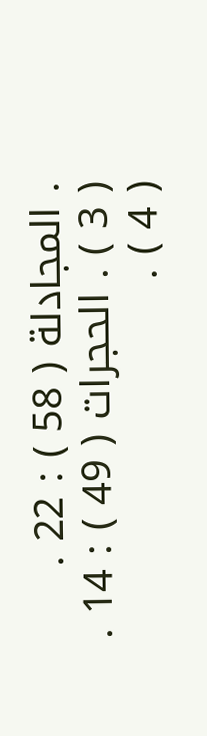. المجادلة ( 58 ) : 22 .
( 3 ) . الحجرات ( 49 ) : 14 .
( 4 ) .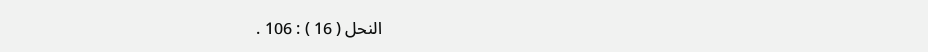النحل ( 16 ) : 106 .